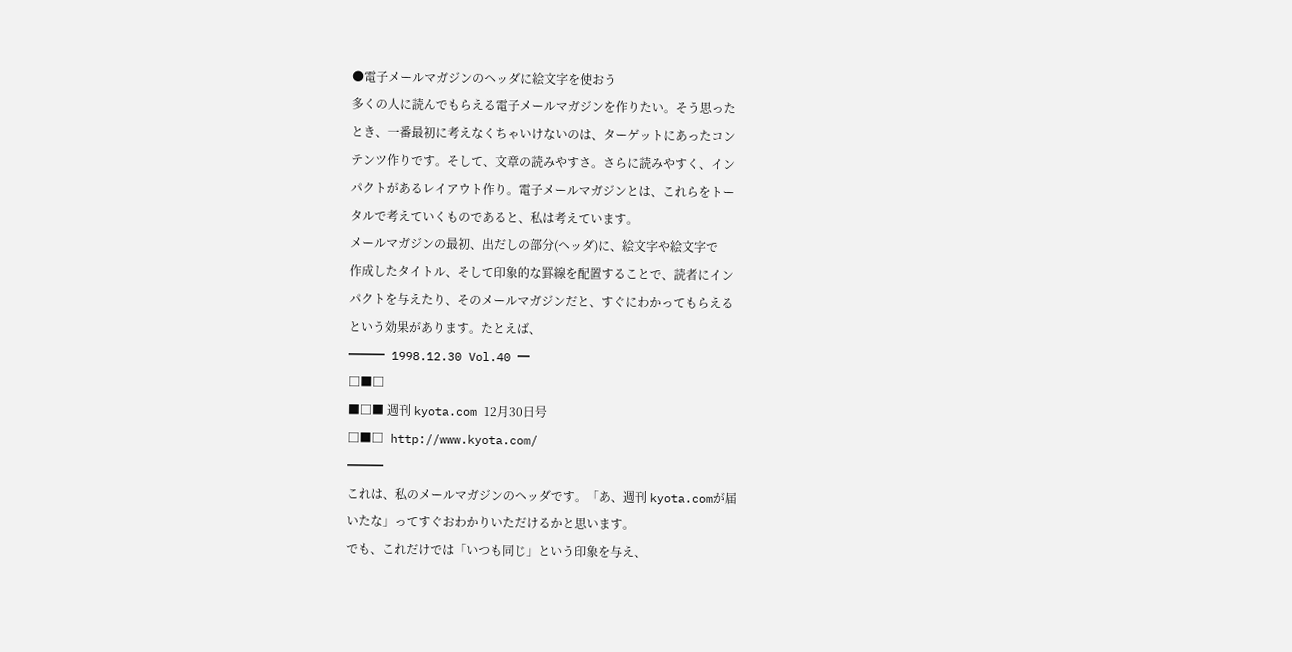●電子メールマガジンのヘッダに絵文字を使おう
多くの人に読んでもらえる電子メールマガジンを作りたい。そう思った
とき、一番最初に考えなくちゃいけないのは、ターゲットにあったコン
テンツ作りです。そして、文章の読みやすさ。さらに読みやすく、イン
パクトがあるレイアウト作り。電子メールマガジンとは、これらをトー
タルで考えていくものであると、私は考えています。
メールマガジンの最初、出だしの部分(ヘッダ)に、絵文字や絵文字で
作成したタイトル、そして印象的な罫線を配置することで、読者にイン
パクトを与えたり、そのメールマガジンだと、すぐにわかってもらえる
という効果があります。たとえば、
━━━ 1998.12.30 Vol.40 ━
□■□
■□■ 週刊 kyota.com 12月30日号
□■□ http://www.kyota.com/
━━━
これは、私のメールマガジンのヘッダです。「あ、週刊 kyota.comが届
いたな」ってすぐおわかりいただけるかと思います。
でも、これだけでは「いつも同じ」という印象を与え、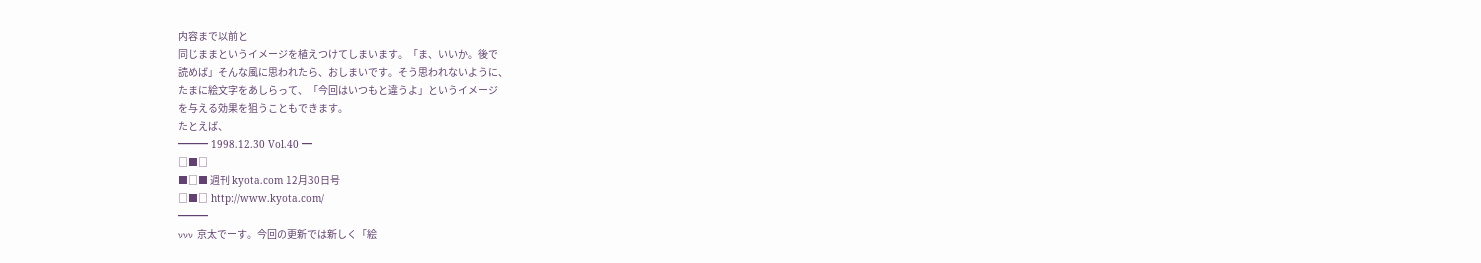内容まで以前と
同じままというイメージを植えつけてしまいます。「ま、いいか。後で
読めば」そんな風に思われたら、おしまいです。そう思われないように、
たまに絵文字をあしらって、「今回はいつもと違うよ」というイメージ
を与える効果を狙うこともできます。
たとえば、
━━━ 1998.12.30 Vol.40 ━
□■□
■□■ 週刊 kyota.com 12月30日号
□■□ http://www.kyota.com/
━━━
ννν 京太でーす。今回の更新では新しく「絵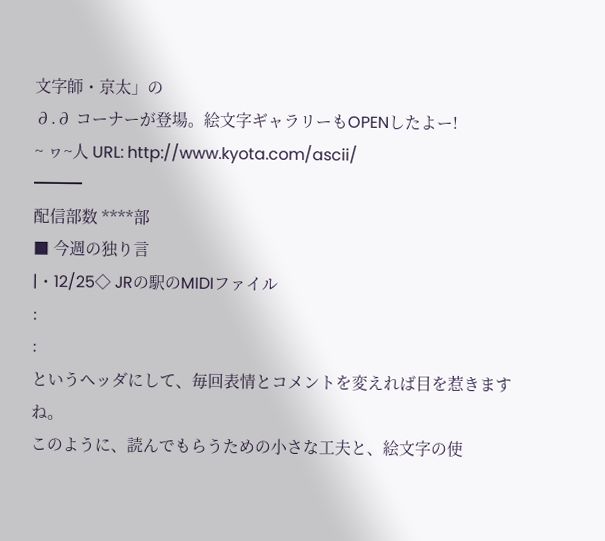文字師・京太」の
∂.∂ コーナーが登場。絵文字ギャラリーもOPENしたよー!
~ ヮ~人 URL: http://www.kyota.com/ascii/
━━━
配信部数 ****部
■ 今週の独り言
|・12/25◇ JRの駅のMIDIファイル
:
:
というヘッダにして、毎回表情とコメントを変えれば目を惹きますね。
このように、読んでもらうための小さな工夫と、絵文字の使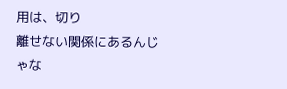用は、切り
離せない関係にあるんじゃな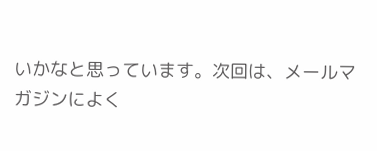いかなと思っています。次回は、メールマ
ガジンによく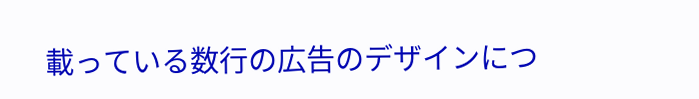載っている数行の広告のデザインにつ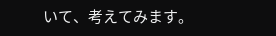いて、考えてみます。